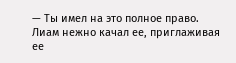— Ты имел на это полное право.
Лиам нежно качал ее, приглаживая ее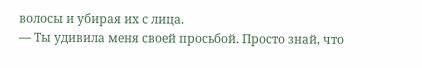волосы и убирая их с лица.
— Ты удивила меня своей просьбой. Просто знай, что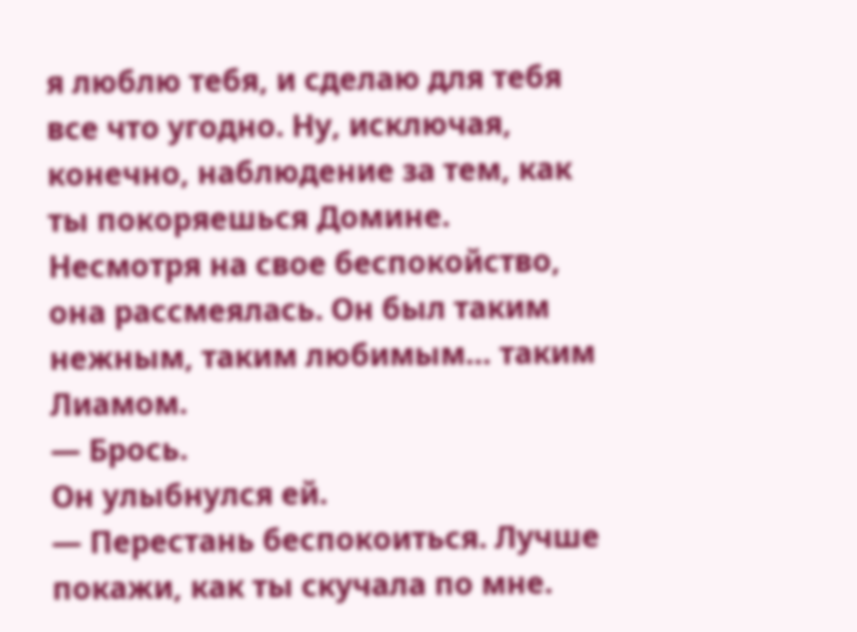я люблю тебя, и сделаю для тебя все что угодно. Ну, исключая, конечно, наблюдение за тем, как ты покоряешься Домине.
Несмотря на свое беспокойство, она рассмеялась. Он был таким нежным, таким любимым… таким Лиамом.
— Брось.
Он улыбнулся ей.
— Перестань беспокоиться. Лучше покажи, как ты скучала по мне.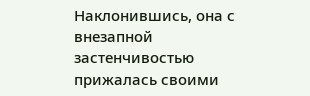Наклонившись, она с внезапной застенчивостью прижалась своими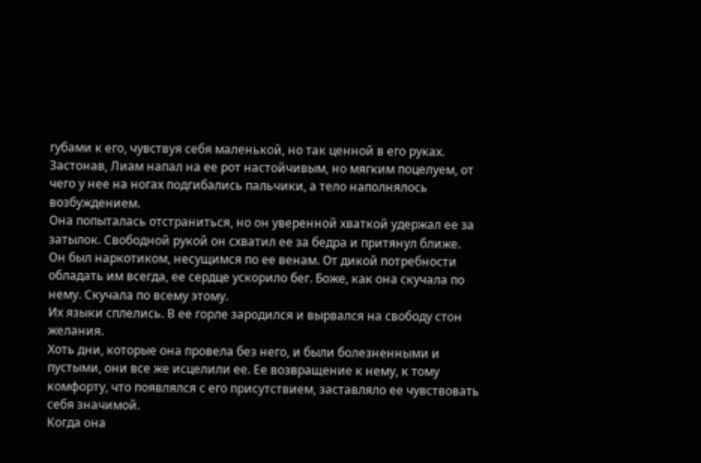губами к его, чувствуя себя маленькой, но так ценной в его руках. Застонав, Лиам напал на ее рот настойчивым, но мягким поцелуем, от чего у нее на ногах подгибались пальчики, а тело наполнялось возбуждением.
Она попыталась отстраниться, но он уверенной хваткой удержал ее за затылок. Свободной рукой он схватил ее за бедра и притянул ближе.
Он был наркотиком, несущимся по ее венам. От дикой потребности обладать им всегда, ее сердце ускорило бег. Боже, как она скучала по нему. Скучала по всему этому.
Их языки сплелись. В ее горле зародился и вырвался на свободу стон желания.
Хоть дни, которые она провела без него, и были болезненными и пустыми, они все же исцелили ее. Ее возвращение к нему, к тому комфорту, что появлялся с его присутствием, заставляло ее чувствовать себя значимой.
Когда она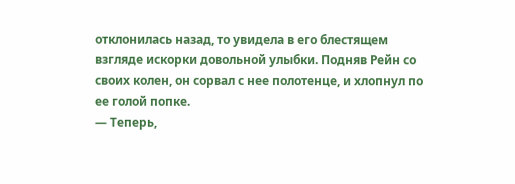отклонилась назад, то увидела в его блестящем взгляде искорки довольной улыбки. Подняв Рейн со своих колен, он сорвал с нее полотенце, и хлопнул по ее голой попке.
— Теперь,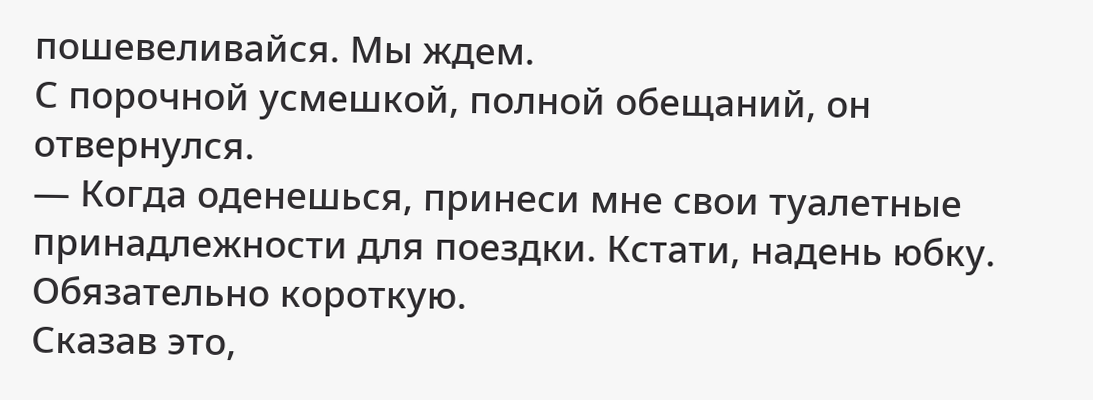пошевеливайся. Мы ждем.
С порочной усмешкой, полной обещаний, он отвернулся.
— Когда оденешься, принеси мне свои туалетные принадлежности для поездки. Кстати, надень юбку. Обязательно короткую.
Сказав это,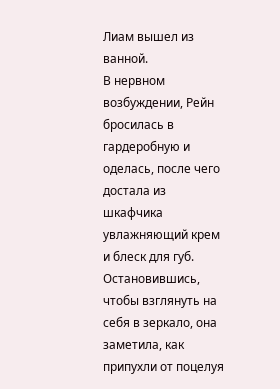Лиам вышел из ванной.
В нервном возбуждении, Рейн бросилась в гардеробную и оделась, после чего достала из шкафчика увлажняющий крем и блеск для губ. Остановившись, чтобы взглянуть на себя в зеркало, она заметила, как припухли от поцелуя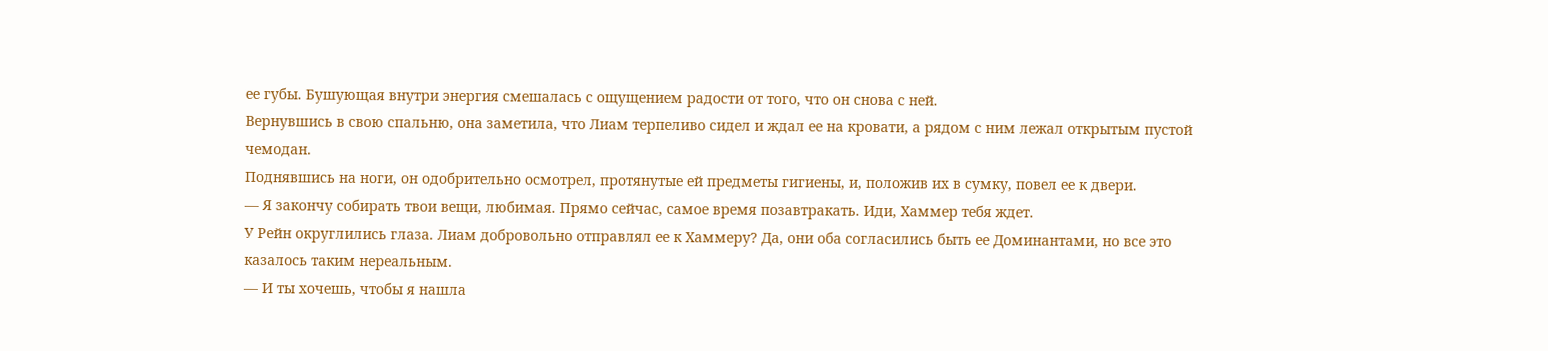ее губы. Бушующая внутри энергия смешалась с ощущением радости от того, что он снова с ней.
Вернувшись в свою спальню, она заметила, что Лиам терпеливо сидел и ждал ее на кровати, а рядом с ним лежал открытым пустой чемодан.
Поднявшись на ноги, он одобрительно осмотрел, протянутые ей предметы гигиены, и, положив их в сумку, повел ее к двери.
— Я закончу собирать твои вещи, любимая. Прямо сейчас, самое время позавтракать. Иди, Хаммер тебя ждет.
У Рейн округлились глаза. Лиам добровольно отправлял ее к Хаммеру? Да, они оба согласились быть ее Доминантами, но все это казалось таким нереальным.
— И ты хочешь, чтобы я нашла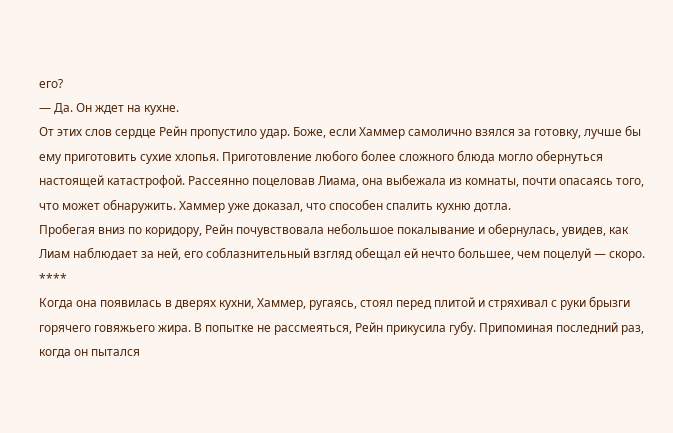его?
— Да. Он ждет на кухне.
От этих слов сердце Рейн пропустило удар. Боже, если Хаммер самолично взялся за готовку, лучше бы ему приготовить сухие хлопья. Приготовление любого более сложного блюда могло обернуться настоящей катастрофой. Рассеянно поцеловав Лиама, она выбежала из комнаты, почти опасаясь того, что может обнаружить. Хаммер уже доказал, что способен спалить кухню дотла.
Пробегая вниз по коридору, Рейн почувствовала небольшое покалывание и обернулась, увидев, как Лиам наблюдает за ней, его соблазнительный взгляд обещал ей нечто большее, чем поцелуй — скоро.
****
Когда она появилась в дверях кухни, Хаммер, ругаясь, стоял перед плитой и стряхивал с руки брызги горячего говяжьего жира. В попытке не рассмеяться, Рейн прикусила губу. Припоминая последний раз, когда он пытался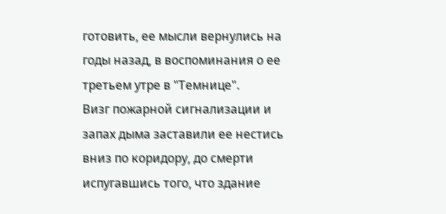готовить, ее мысли вернулись на годы назад, в воспоминания о ее третьем утре в "Темнице".
Визг пожарной сигнализации и запах дыма заставили ее нестись вниз по коридору, до смерти испугавшись того, что здание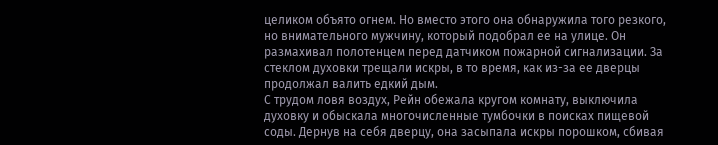целиком объято огнем. Но вместо этого она обнаружила того резкого, но внимательного мужчину, который подобрал ее на улице. Он размахивал полотенцем перед датчиком пожарной сигнализации. За стеклом духовки трещали искры, в то время, как из-за ее дверцы продолжал валить едкий дым.
С трудом ловя воздух, Рейн обежала кругом комнату, выключила духовку и обыскала многочисленные тумбочки в поисках пищевой соды. Дернув на себя дверцу, она засыпала искры порошком, сбивая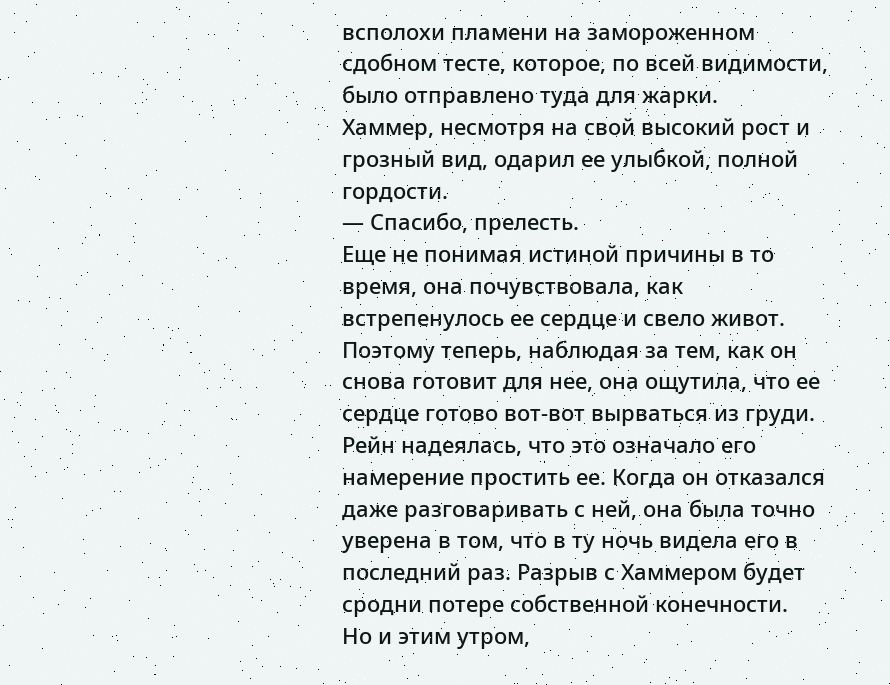всполохи пламени на замороженном сдобном тесте, которое, по всей видимости, было отправлено туда для жарки.
Хаммер, несмотря на свой высокий рост и грозный вид, одарил ее улыбкой, полной гордости.
— Спасибо, прелесть.
Еще не понимая истиной причины в то время, она почувствовала, как встрепенулось ее сердце и свело живот. Поэтому теперь, наблюдая за тем, как он снова готовит для нее, она ощутила, что ее сердце готово вот-вот вырваться из груди.
Рейн надеялась, что это означало его намерение простить ее. Когда он отказался даже разговаривать с ней, она была точно уверена в том, что в ту ночь видела его в последний раз. Разрыв с Хаммером будет сродни потере собственной конечности.
Но и этим утром,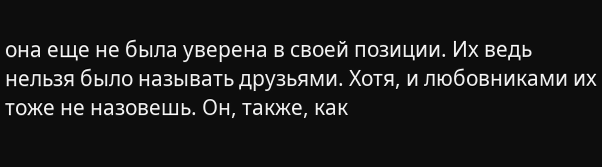она еще не была уверена в своей позиции. Их ведь нельзя было называть друзьями. Хотя, и любовниками их тоже не назовешь. Он, также, как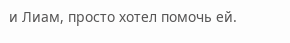и Лиам, просто хотел помочь ей.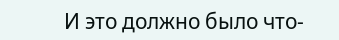И это должно было что-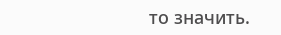то значить.